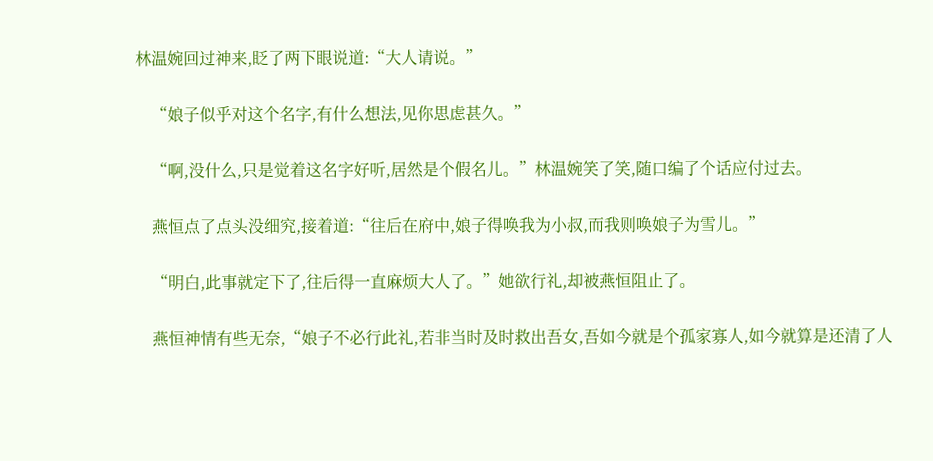林温婉回过神来,眨了两下眼说道:“大人请说。”

    “娘子似乎对这个名字,有什么想法,见你思虑甚久。”

    “啊,没什么,只是觉着这名字好听,居然是个假名儿。”林温婉笑了笑,随口编了个话应付过去。

    燕恒点了点头没细究,接着道:“往后在府中,娘子得唤我为小叔,而我则唤娘子为雪儿。”

    “明白,此事就定下了,往后得一直麻烦大人了。”她欲行礼,却被燕恒阻止了。

    燕恒神情有些无奈,“娘子不必行此礼,若非当时及时救出吾女,吾如今就是个孤家寡人,如今就算是还清了人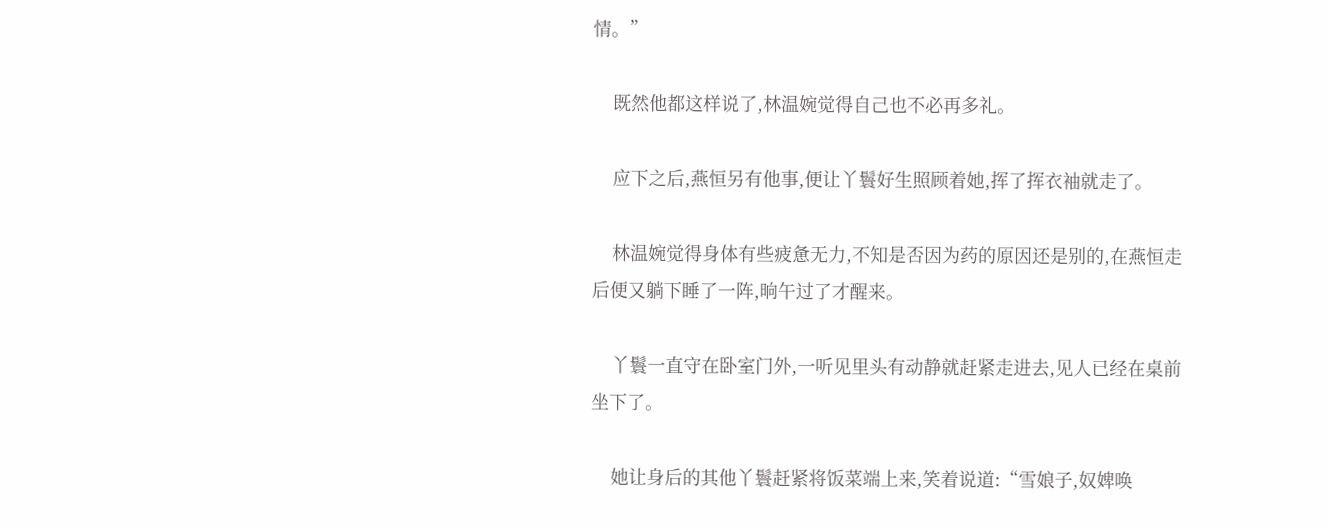情。”

    既然他都这样说了,林温婉觉得自己也不必再多礼。

    应下之后,燕恒另有他事,便让丫鬟好生照顾着她,挥了挥衣袖就走了。

    林温婉觉得身体有些疲惫无力,不知是否因为药的原因还是别的,在燕恒走后便又躺下睡了一阵,晌午过了才醒来。

    丫鬟一直守在卧室门外,一听见里头有动静就赶紧走进去,见人已经在桌前坐下了。

    她让身后的其他丫鬟赶紧将饭菜端上来,笑着说道:“雪娘子,奴婢唤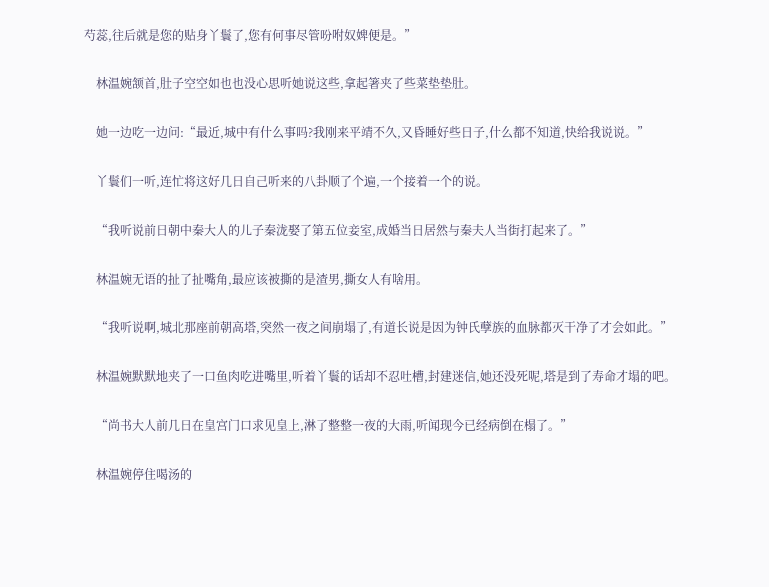芍蕊,往后就是您的贴身丫鬟了,您有何事尽管吩咐奴婢便是。”

    林温婉颔首,肚子空空如也也没心思听她说这些,拿起箸夹了些菜垫垫肚。

    她一边吃一边问:“最近,城中有什么事吗?我刚来平靖不久,又昏睡好些日子,什么都不知道,快给我说说。”

    丫鬟们一听,连忙将这好几日自己听来的八卦顺了个遍,一个接着一个的说。

    “我听说前日朝中秦大人的儿子秦泷娶了第五位妾室,成婚当日居然与秦夫人当街打起来了。”

    林温婉无语的扯了扯嘴角,最应该被撕的是渣男,撕女人有啥用。

    “我听说啊,城北那座前朝高塔,突然一夜之间崩塌了,有道长说是因为钟氏孽族的血脉都灭干净了才会如此。”

    林温婉默默地夹了一口鱼肉吃进嘴里,听着丫鬟的话却不忍吐槽,封建迷信,她还没死呢,塔是到了寿命才塌的吧。

    “尚书大人前几日在皇宫门口求见皇上,淋了整整一夜的大雨,听闻现今已经病倒在榻了。”

    林温婉停住喝汤的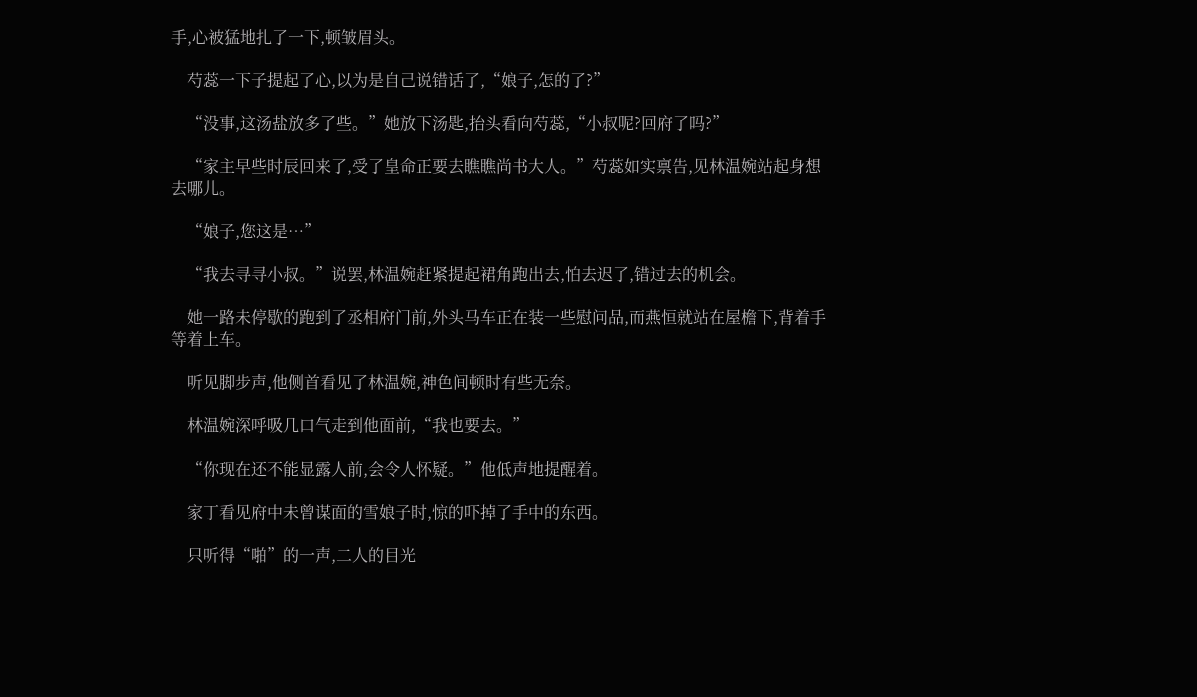手,心被猛地扎了一下,顿皱眉头。

    芍蕊一下子提起了心,以为是自己说错话了,“娘子,怎的了?”

    “没事,这汤盐放多了些。”她放下汤匙,抬头看向芍蕊,“小叔呢?回府了吗?”

    “家主早些时辰回来了,受了皇命正要去瞧瞧尚书大人。”芍蕊如实禀告,见林温婉站起身想去哪儿。

    “娘子,您这是…”

    “我去寻寻小叔。”说罢,林温婉赶紧提起裙角跑出去,怕去迟了,错过去的机会。

    她一路未停歇的跑到了丞相府门前,外头马车正在装一些慰问品,而燕恒就站在屋檐下,背着手等着上车。

    听见脚步声,他侧首看见了林温婉,神色间顿时有些无奈。

    林温婉深呼吸几口气走到他面前,“我也要去。”

    “你现在还不能显露人前,会令人怀疑。”他低声地提醒着。

    家丁看见府中未曾谋面的雪娘子时,惊的吓掉了手中的东西。

    只听得“啪”的一声,二人的目光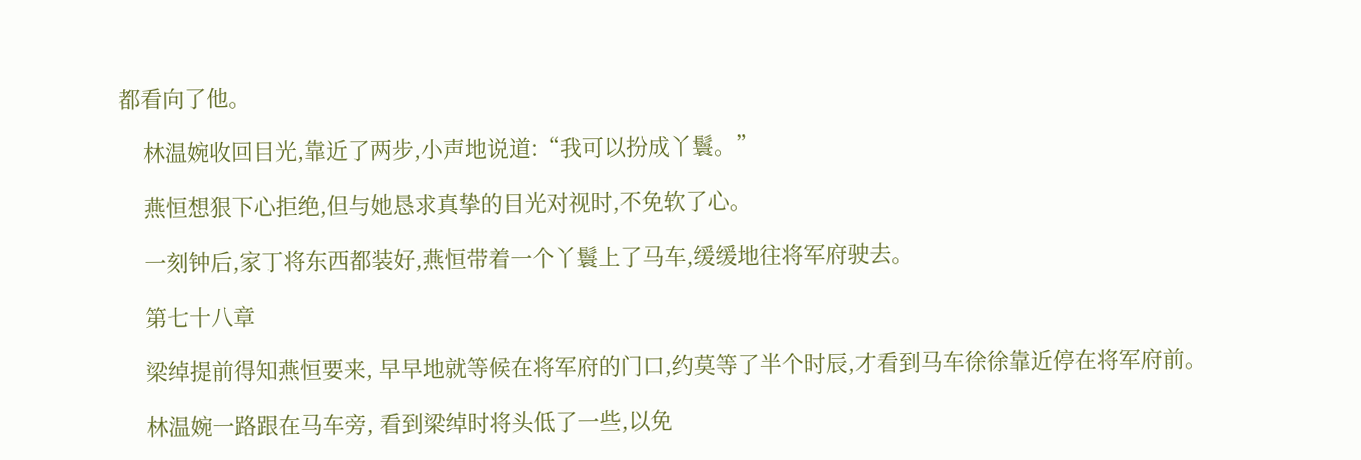都看向了他。

    林温婉收回目光,靠近了两步,小声地说道:“我可以扮成丫鬟。”

    燕恒想狠下心拒绝,但与她恳求真挚的目光对视时,不免软了心。

    一刻钟后,家丁将东西都装好,燕恒带着一个丫鬟上了马车,缓缓地往将军府驶去。

    第七十八章

    梁绰提前得知燕恒要来, 早早地就等候在将军府的门口,约莫等了半个时辰,才看到马车徐徐靠近停在将军府前。

    林温婉一路跟在马车旁, 看到梁绰时将头低了一些,以免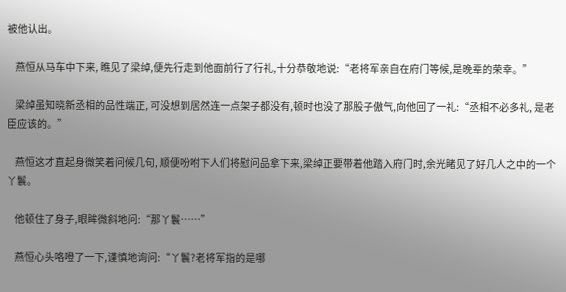被他认出。

    燕恒从马车中下来, 瞧见了梁绰,便先行走到他面前行了行礼,十分恭敬地说:“老将军亲自在府门等候,是晚辈的荣幸。”

    梁绰虽知晓新丞相的品性端正, 可没想到居然连一点架子都没有,顿时也没了那股子傲气,向他回了一礼:“丞相不必多礼, 是老臣应该的。”

    燕恒这才直起身微笑着问候几句, 顺便吩咐下人们将慰问品拿下来,梁绰正要带着他踏入府门时,余光睹见了好几人之中的一个丫鬟。

    他顿住了身子,眼眸微斜地问:“那丫鬟……”

    燕恒心头咯噔了一下,谨慎地询问:“丫鬟?老将军指的是哪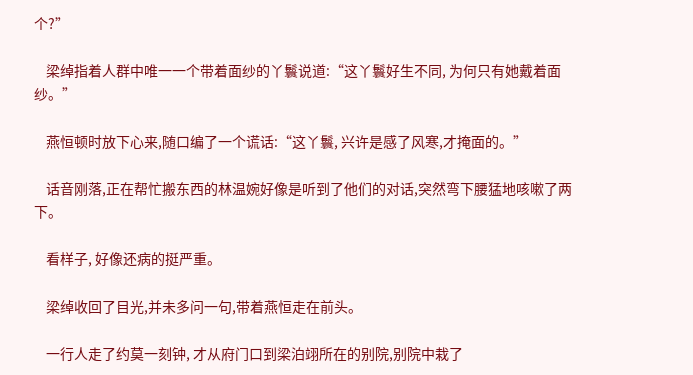个?”

    梁绰指着人群中唯一一个带着面纱的丫鬟说道:“这丫鬟好生不同, 为何只有她戴着面纱。”

    燕恒顿时放下心来,随口编了一个谎话:“这丫鬟, 兴许是感了风寒,才掩面的。”

    话音刚落,正在帮忙搬东西的林温婉好像是听到了他们的对话,突然弯下腰猛地咳嗽了两下。

    看样子, 好像还病的挺严重。

    梁绰收回了目光,并未多问一句,带着燕恒走在前头。

    一行人走了约莫一刻钟, 才从府门口到梁泊翊所在的别院,别院中栽了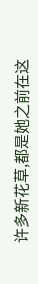许多新花草,都是她之前在这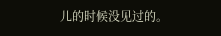儿的时候没见过的。